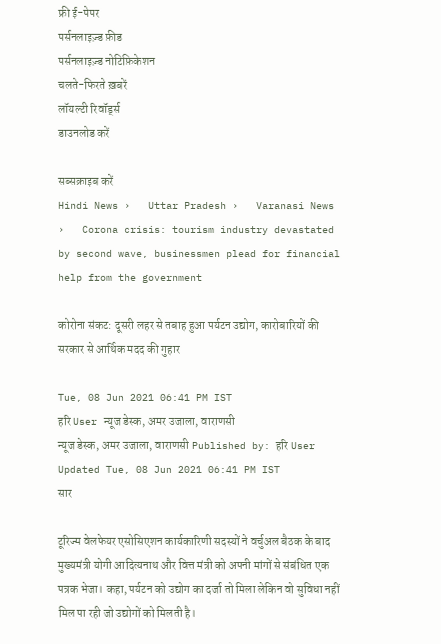फ्री ई-पेपर
पर्सनलाइज़्ड फ़ीड
पर्सनलाइज़्ड नोटिफ़िकेशन
चलते-फिरते ख़बरें
लॉयल्टी रिवॉर्ड्स
डाउनलोड करें

सब्सक्राइब करें
Hindi News ›   Uttar Pradesh ›   Varanasi News ›   Corona crisis: tourism industry devastated by second wave, businessmen plead for financial help from the government

कोरोना संकट: दूसरी लहर से तबाह हुआ पर्यटन उद्योग, कारोबारियों की सरकार से आर्थिक मदद की गुहार

Tue, 08 Jun 2021 06:41 PM IST
हरि User न्यूज डेस्क, अमर उजाला, वाराणसी
न्यूज डेस्क, अमर उजाला, वाराणसी Published by: हरि User Updated Tue, 08 Jun 2021 06:41 PM IST
सार

टूरिज्म वेलफेयर एसोसिएशन कार्यकारिणी सदस्यों ने वर्चुअल बैठक के बाद मुख्यमंत्री योगी आदित्यनाथ और वित्त मंत्री को अपनी मांगों से संबंधित एक पत्रक भेजा। कहा, पर्यटन को उद्योग का दर्जा तो मिला लेकिन वो सुविधा नहीं मिल पा रही जो उद्योगों को मिलती है।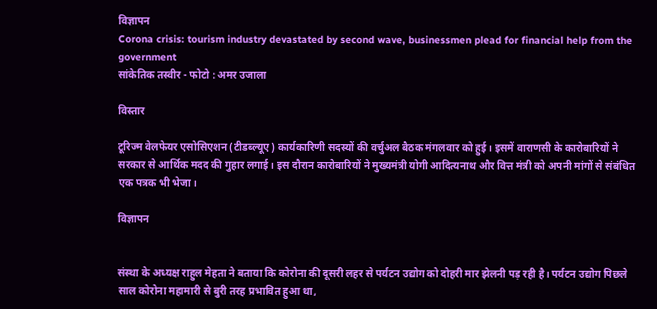विज्ञापन
Corona crisis: tourism industry devastated by second wave, businessmen plead for financial help from the government
सांकेतिक तस्वीर - फोटो : अमर उजाला

विस्तार

टूरिज्म वेलफेयर एसोसिएशन (टीडब्ल्यूए) कार्यकारिणी सदस्यों की वर्चुअल बैठक मंगलवार को हुई। इसमें वाराणसी के कारोबारियों ने सरकार से आर्थिक मदद की गुहार लगाई। इस दौरान कारोबारियों ने मुख्यमंत्री योगी आदित्यनाथ और वित्त मंत्री को अपनी मांगों से संबंधित एक पत्रक भी भेजा।

विज्ञापन


संस्था के अध्यक्ष राहुल मेहता ने बताया कि कोरोना की दूसरी लहर से पर्यटन उद्योग को दोहरी मार झेलनी पड़ रही है। पर्यटन उद्योग पिछले साल कोरोना महामारी से बुरी तरह प्रभावित हुआ था,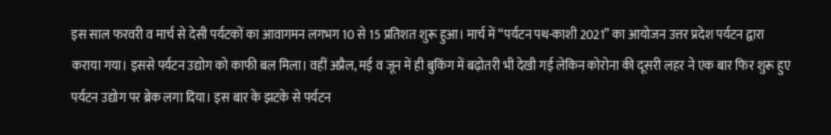इस साल फरवरी व मार्च से देसी पर्यटकों का आवागमन लगभग 10 से 15 प्रतिशत शुरू हुआ। मार्च में “पर्यटन पथ-काशी 2021” का आयोजन उत्तर प्रदेश पर्यटन द्वारा कराया गया। इससे पर्यटन उद्योग को काफी बल मिला। वहीं अप्रैल, मई व जून में ही बुकिंग में बढ़ोतरी भी देखी गई लेकिन कोरोना की दूसरी लहर ने एक बार फिर शुरू हुए पर्यटन उद्योग पर ब्रेक लगा दिया। इस बार के झटके से पर्यटन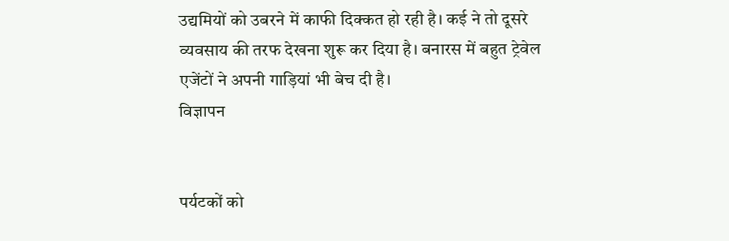उद्यमियों को उबरने में काफी दिक्कत हो रही है। कई ने तो दूसरे व्यवसाय की तरफ देखना शुरू कर दिया है। बनारस में बहुत ट्रेवेल एजेंटों ने अपनी गाड़ियां भी बेच दी है।
विज्ञापन


पर्यटकों को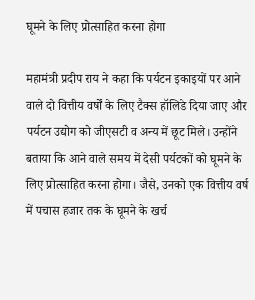घूमने के लिए प्रोत्साहित करना होगा

महामंत्री प्रदीप राय ने कहा कि पर्यटन इकाइयों पर आने वाले दो वित्तीय वर्षों के लिए टैक्स हॉलिडे दिया जाए और पर्यटन उद्योग को जीएसटी व अन्य में छूट मिले। उन्होंने बताया कि आने वाले समय में देसी पर्यटकों को घूमने के लिए प्रोत्साहित करना होगा। जैसे, उनको एक वित्तीय वर्ष में पचास हजार तक के घूमने के खर्च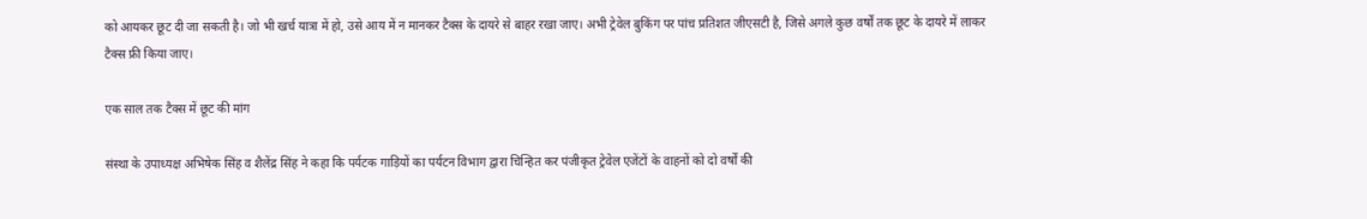को आयकर छूट दी जा सकती है। जो भी खर्च यात्रा में हो, उसे आय में न मानकर टैक्स के दायरे से बाहर रखा जाए। अभी ट्रेवेल बुकिंग पर पांच प्रतिशत जीएसटी है, जिसे अगले कुछ वर्षों तक छूट के दायरे में लाकर टैक्स फ्री किया जाए।

एक साल तक टैक्स में छूट की मांग

संस्था के उपाध्यक्ष अभिषेक सिंह व शैलेंद्र सिंह ने कहा कि पर्यटक गाड़ियों का पर्यटन विभाग द्वारा चिन्हित कर पंजीकृत ट्रेवेल एजेंटों के वाहनों को दो वर्षों की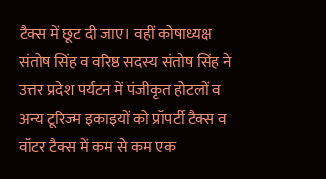टैक्स में छूट दी जाए। वहीं कोषाध्यक्ष संतोष सिंह व वरिष्ठ सदस्य संतोष सिंह ने उत्तर प्रदेश पर्यटन में पंजीकृत होटलों व अन्य टूरिज्म इकाइयों को प्रॉपर्टी टैक्स व वॉटर टैक्स में कम से कम एक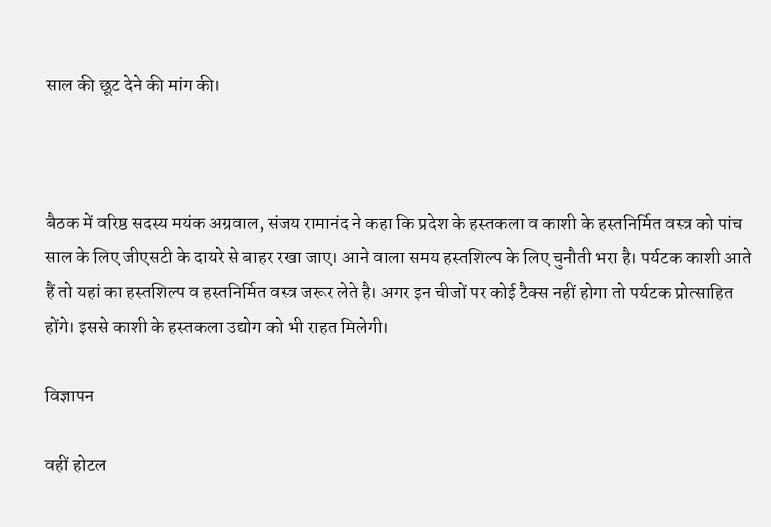साल की छूट देने की मांग की।



बैठक में वरिष्ठ सदस्य मयंक अग्रवाल, संजय रामानंद ने कहा कि प्रदेश के हस्तकला व काशी के हस्तनिर्मित वस्त्र को पांच साल के लिए जीएसटी के दायरे से बाहर रखा जाए। आने वाला समय हस्तशिल्प के लिए चुनौती भरा है। पर्यटक काशी आते हैं तो यहां का हस्तशिल्प व हस्तनिर्मित वस्त्र जरूर लेते है। अगर इन चीजों पर कोई टैक्स नहीं होगा तो पर्यटक प्रोत्साहित होंगे। इससे काशी के हस्तकला उद्योग को भी राहत मिलेगी।

विज्ञापन

वहीं होटल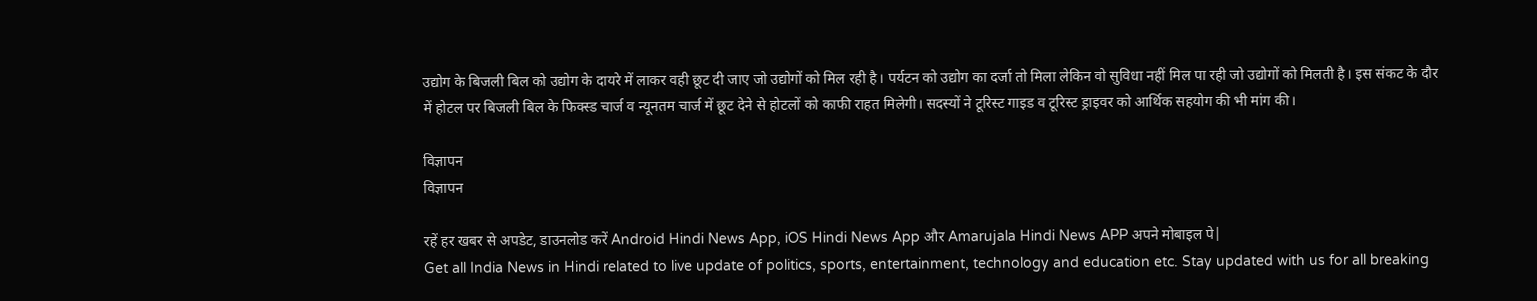उद्योग के बिजली बिल को उद्योग के दायरे में लाकर वही छूट दी जाए जो उद्योगों को मिल रही है। पर्यटन को उद्योग का दर्जा तो मिला लेकिन वो सुविधा नहीं मिल पा रही जो उद्योगों को मिलती है। इस संकट के दौर में होटल पर बिजली बिल के फिक्स्ड चार्ज व न्यूनतम चार्ज में छूट देने से होटलों को काफी राहत मिलेगी। सदस्यों ने टूरिस्ट गाइड व टूरिस्ट ड्राइवर को आर्थिक सहयोग की भी मांग की।

विज्ञापन
विज्ञापन

रहें हर खबर से अपडेट, डाउनलोड करें Android Hindi News App, iOS Hindi News App और Amarujala Hindi News APP अपने मोबाइल पे|
Get all India News in Hindi related to live update of politics, sports, entertainment, technology and education etc. Stay updated with us for all breaking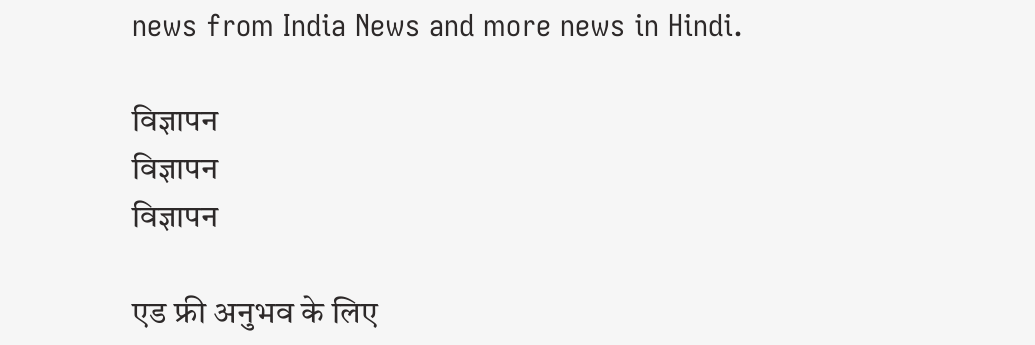news from India News and more news in Hindi.

विज्ञापन
विज्ञापन
विज्ञापन

एड फ्री अनुभव के लिए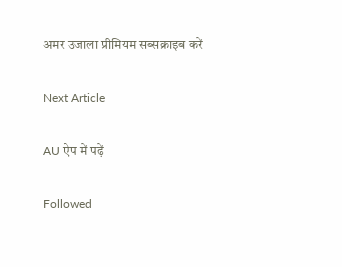अमर उजाला प्रीमियम सब्सक्राइब करें

Next Article

AU ऐप में पढ़ें

Followed